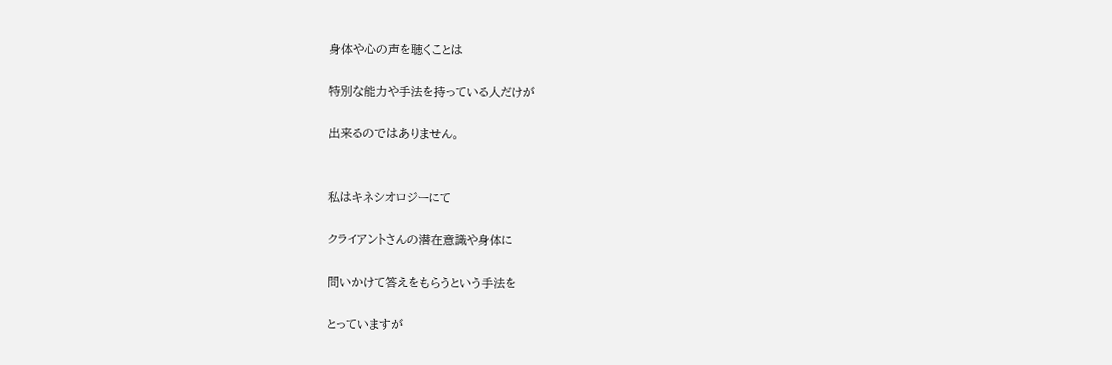身体や心の声を聴くことは

特別な能力や手法を持っている人だけが

出来るのではありません。


私はキネシオロジーにて

クライアントさんの潜在意識や身体に

問いかけて答えをもらうという手法を

とっていますが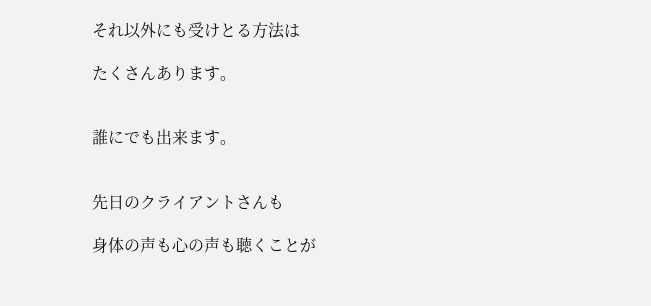それ以外にも受けとる方法は

たくさんあります。


誰にでも出来ます。


先日のクライアントさんも

身体の声も心の声も聴くことが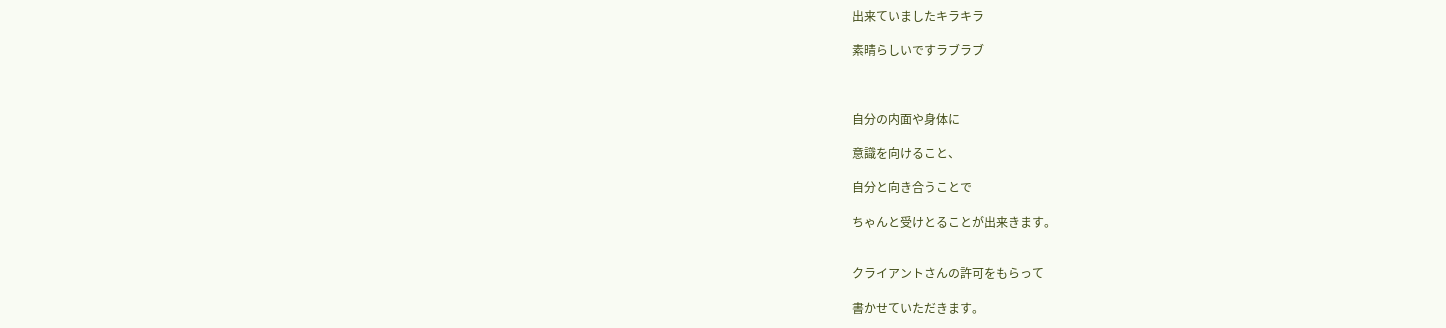出来ていましたキラキラ

素晴らしいですラブラブ



自分の内面や身体に

意識を向けること、

自分と向き合うことで

ちゃんと受けとることが出来きます。


クライアントさんの許可をもらって

書かせていただきます。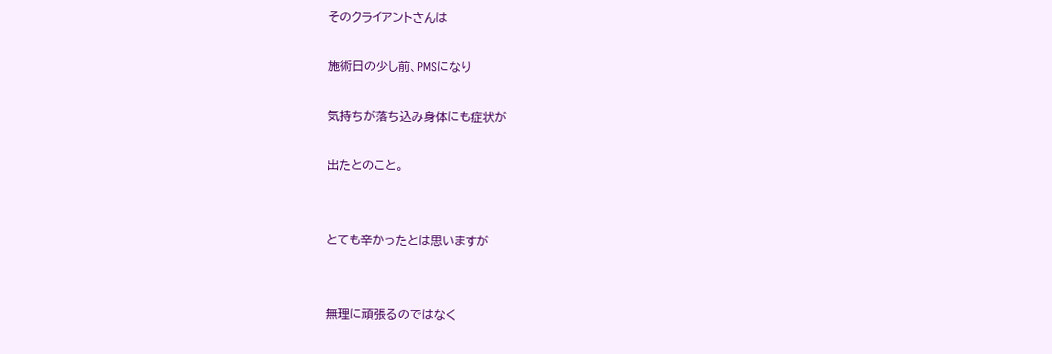そのクライアントさんは

施術日の少し前、PMSになり

気持ちが落ち込み身体にも症状が

出たとのこと。


とても辛かったとは思いますが


無理に頑張るのではなく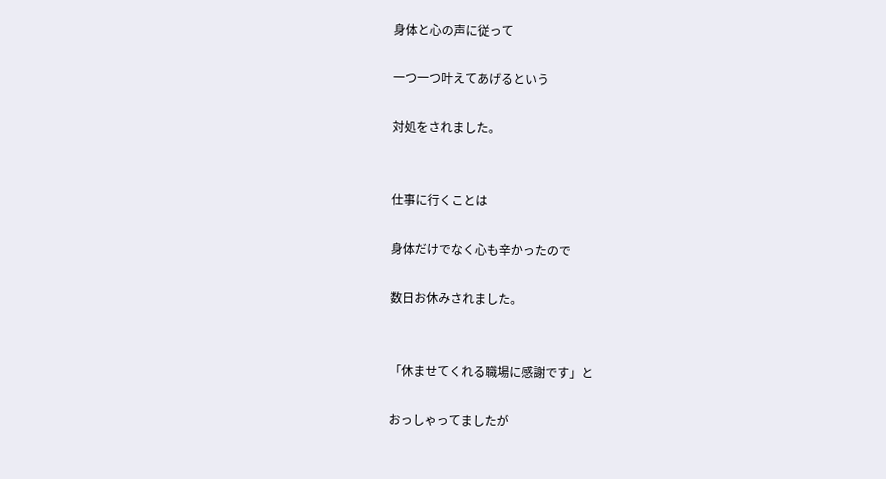身体と心の声に従って

一つ一つ叶えてあげるという

対処をされました。


仕事に行くことは

身体だけでなく心も辛かったので

数日お休みされました。


「休ませてくれる職場に感謝です」と

おっしゃってましたが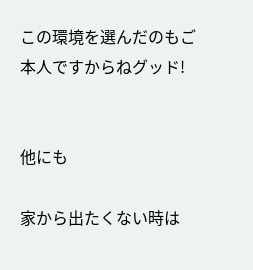この環境を選んだのもご本人ですからねグッド!


他にも

家から出たくない時は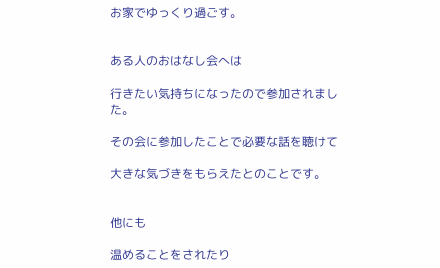お家でゆっくり過ごす。


ある人のおはなし会へは

行きたい気持ちになったので参加されました。

その会に参加したことで必要な話を聴けて

大きな気づきをもらえたとのことです。


他にも

温めることをされたり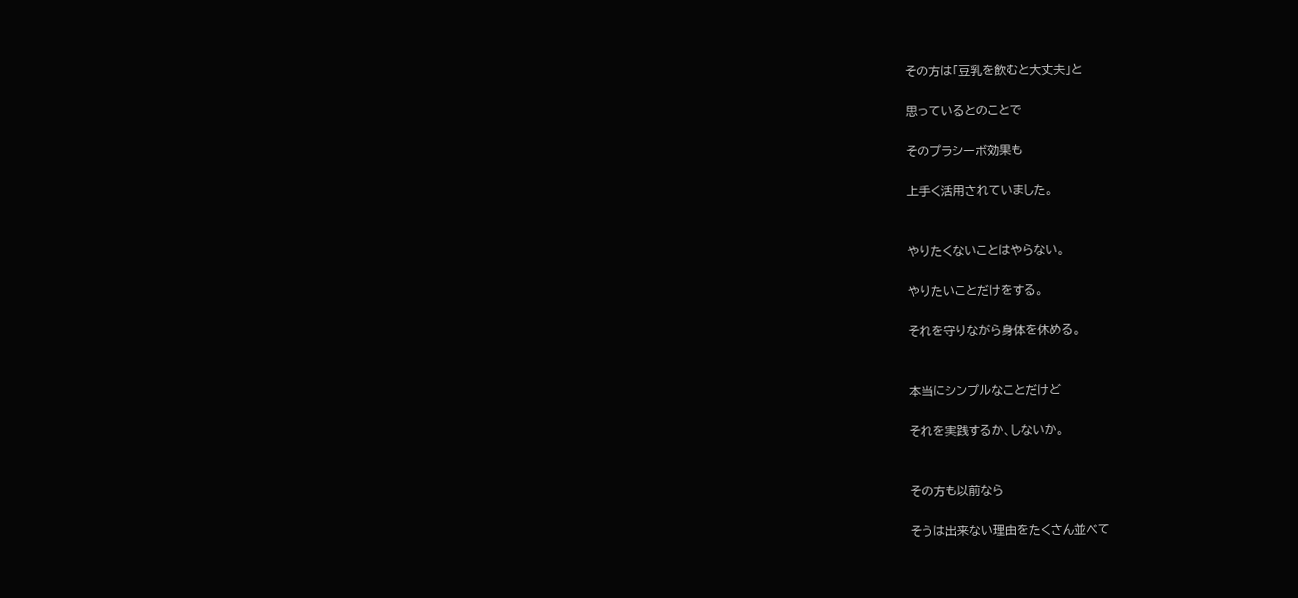その方は「豆乳を飲むと大丈夫」と

思っているとのことで

そのプラシーボ効果も

上手く活用されていました。


やりたくないことはやらない。

やりたいことだけをする。

それを守りながら身体を休める。


本当にシンプルなことだけど

それを実践するか、しないか。


その方も以前なら

そうは出来ない理由をたくさん並べて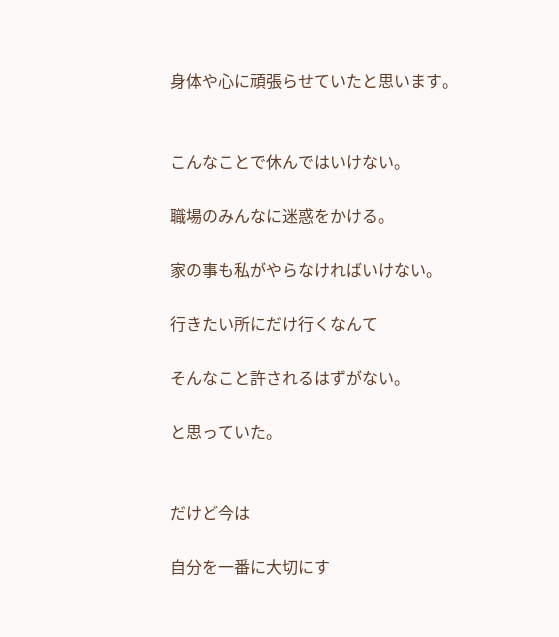身体や心に頑張らせていたと思います。


こんなことで休んではいけない。

職場のみんなに迷惑をかける。

家の事も私がやらなければいけない。

行きたい所にだけ行くなんて

そんなこと許されるはずがない。

と思っていた。


だけど今は

自分を一番に大切にす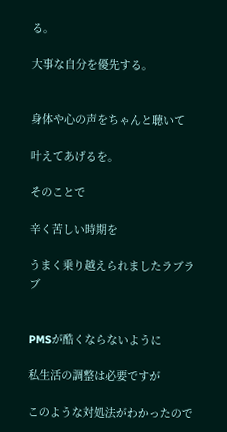る。

大事な自分を優先する。


身体や心の声をちゃんと聴いて

叶えてあげるを。

そのことで

辛く苦しい時期を

うまく乗り越えられましたラブラブ


PMSが酷くならないように

私生活の調整は必要ですが

このような対処法がわかったので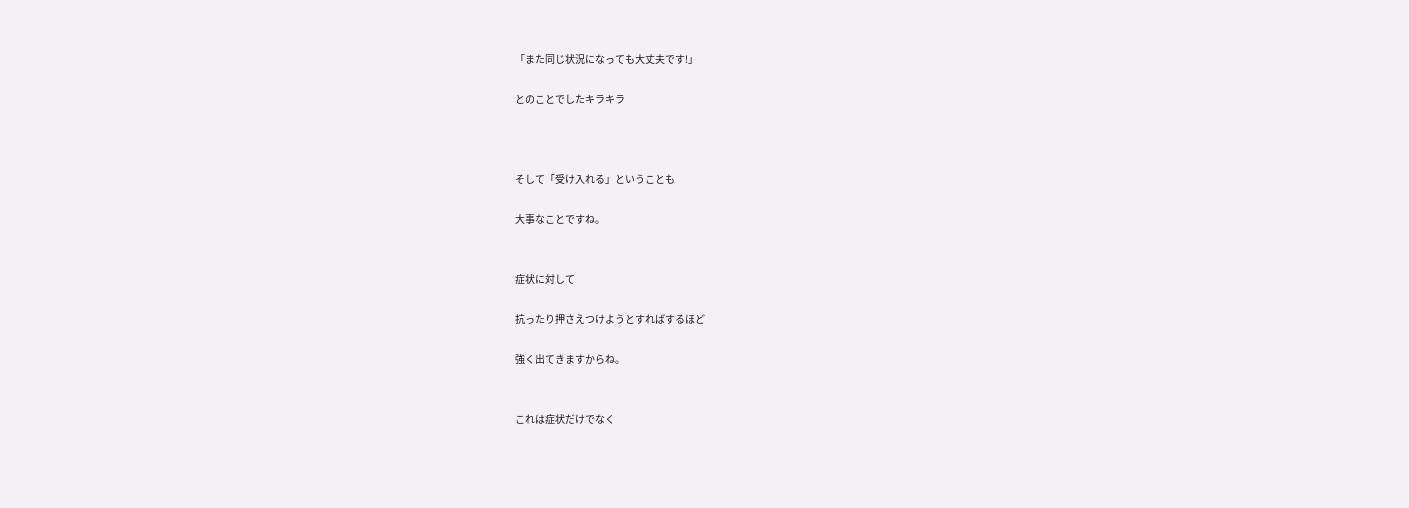「また同じ状況になっても大丈夫です!」

とのことでしたキラキラ



そして「受け入れる」ということも

大事なことですね。


症状に対して

抗ったり押さえつけようとすればするほど

強く出てきますからね。


これは症状だけでなく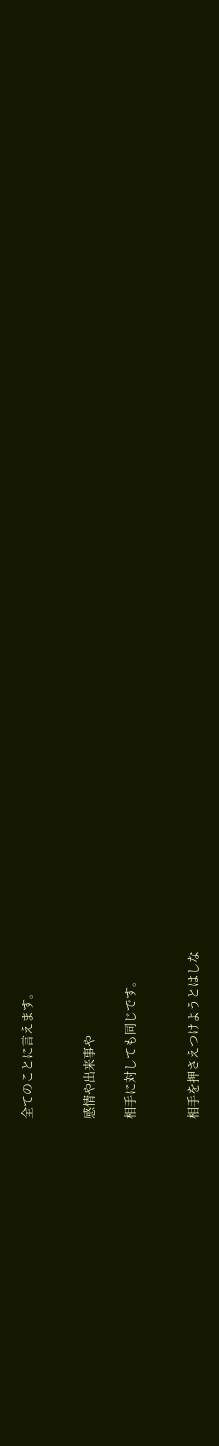全てのことに言えます。


感情や出来事や

相手に対しても同じです。


相手を押さえつけようとはしな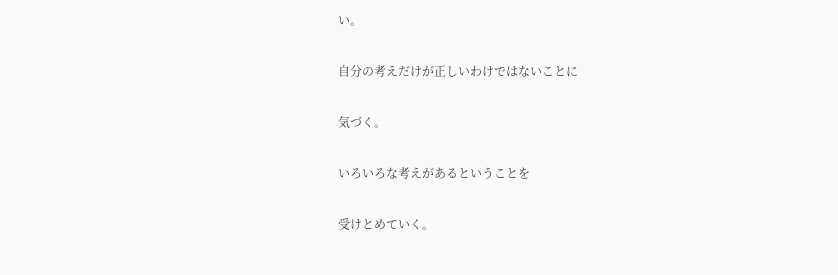い。

自分の考えだけが正しいわけではないことに

気づく。

いろいろな考えがあるということを

受けとめていく。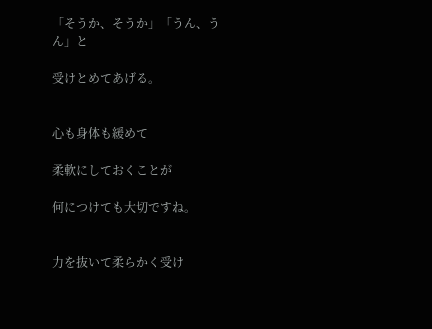「そうか、そうか」「うん、うん」と

受けとめてあげる。


心も身体も緩めて

柔軟にしておくことが

何につけても大切ですね。


力を抜いて柔らかく受け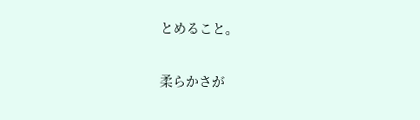とめること。

柔らかさが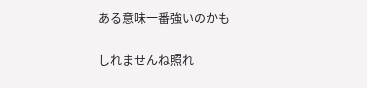ある意味一番強いのかも

しれませんね照れ